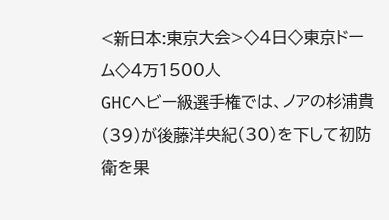<新日本:東京大会>◇4日◇東京ドーム◇4万1500人
GHCヘビー級選手権では、ノアの杉浦貴(39)が後藤洋央紀(30)を下して初防衛を果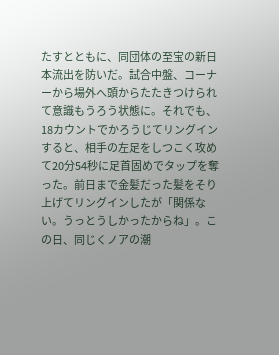たすとともに、同団体の至宝の新日本流出を防いだ。試合中盤、コーナーから場外へ頭からたたきつけられて意識もうろう状態に。それでも、18カウントでかろうじてリングインすると、相手の左足をしつこく攻めて20分54秒に足首固めでタップを奪った。前日まで金髪だった髪をそり上げてリングインしたが「関係ない。うっとうしかったからね」。この日、同じくノアの潮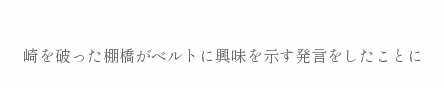崎を破った棚橋がベルトに興味を示す発言をしたことに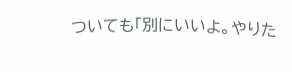ついても「別にいいよ。やりた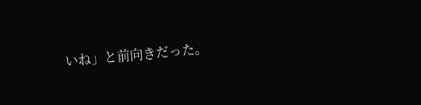いね」と前向きだった。